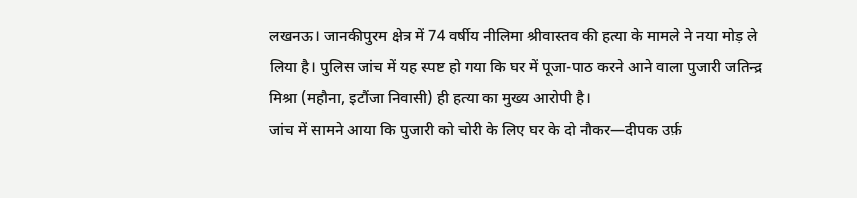लखनऊ। जानकीपुरम क्षेत्र में 74 वर्षीय नीलिमा श्रीवास्तव की हत्या के मामले ने नया मोड़ ले लिया है। पुलिस जांच में यह स्पष्ट हो गया कि घर में पूजा-पाठ करने आने वाला पुजारी जतिन्द्र मिश्रा (महौना, इटौंजा निवासी) ही हत्या का मुख्य आरोपी है।
जांच में सामने आया कि पुजारी को चोरी के लिए घर के दो नौकर—दीपक उर्फ़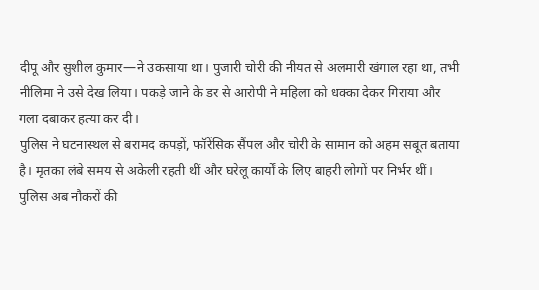दीपू और सुशील कुमार—ने उकसाया था। पुजारी चोरी की नीयत से अलमारी खंगाल रहा था, तभी नीलिमा ने उसे देख लिया। पकड़े जाने के डर से आरोपी ने महिला को धक्का देकर गिराया और गला दबाकर हत्या कर दी।
पुलिस ने घटनास्थल से बरामद कपड़ों, फॉरेंसिक सैंपल और चोरी के सामान को अहम सबूत बताया है। मृतका लंबे समय से अकेली रहती थीं और घरेलू कार्यों के लिए बाहरी लोगों पर निर्भर थीं।
पुलिस अब नौकरों की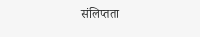संलिप्तता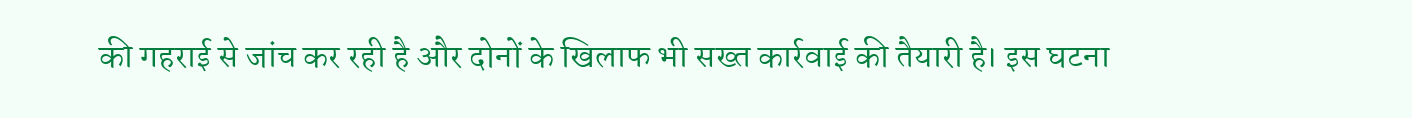की गहराई से जांच कर रही है और दोनों के खिलाफ भी सख्त कार्रवाई की तैयारी है। इस घटना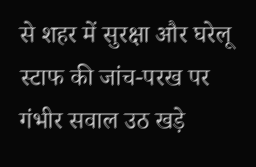से शहर में सुरक्षा और घरेलू स्टाफ की जांच-परख पर गंभीर सवाल उठ खड़े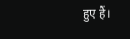हुए हैं।